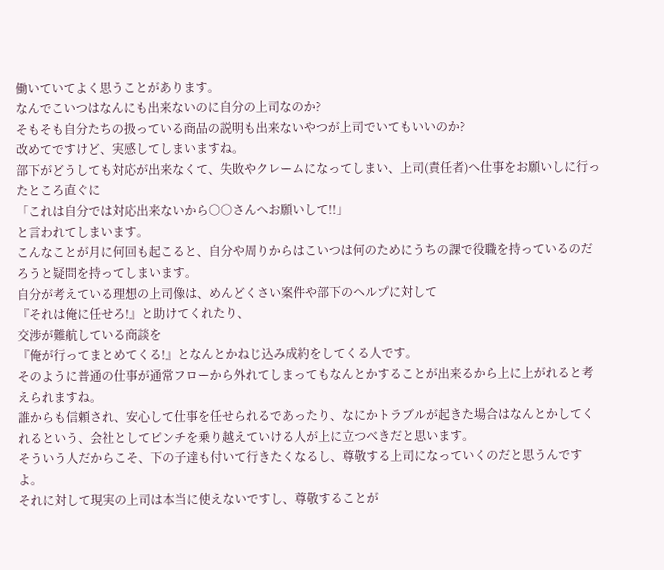働いていてよく思うことがあります。
なんでこいつはなんにも出来ないのに自分の上司なのか?
そもそも自分たちの扱っている商品の説明も出来ないやつが上司でいてもいいのか?
改めてですけど、実感してしまいますね。
部下がどうしても対応が出来なくて、失敗やクレームになってしまい、上司(責任者)へ仕事をお願いしに行ったところ直ぐに
「これは自分では対応出来ないから○○さんへお願いして!!」
と言われてしまいます。
こんなことが月に何回も起こると、自分や周りからはこいつは何のためにうちの課で役職を持っているのだろうと疑問を持ってしまいます。
自分が考えている理想の上司像は、めんどくさい案件や部下のヘルプに対して
『それは俺に任せろ!』と助けてくれたり、
交渉が難航している商談を
『俺が行ってまとめてくる!』となんとかねじ込み成約をしてくる人です。
そのように普通の仕事が通常フローから外れてしまってもなんとかすることが出来るから上に上がれると考えられますね。
誰からも信頼され、安心して仕事を任せられるであったり、なにかトラブルが起きた場合はなんとかしてくれるという、会社としてピンチを乗り越えていける人が上に立つべきだと思います。
そういう人だからこそ、下の子達も付いて行きたくなるし、尊敬する上司になっていくのだと思うんですよ。
それに対して現実の上司は本当に使えないですし、尊敬することが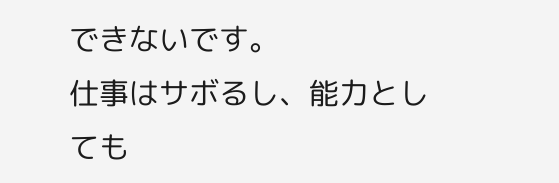できないです。
仕事はサボるし、能力としても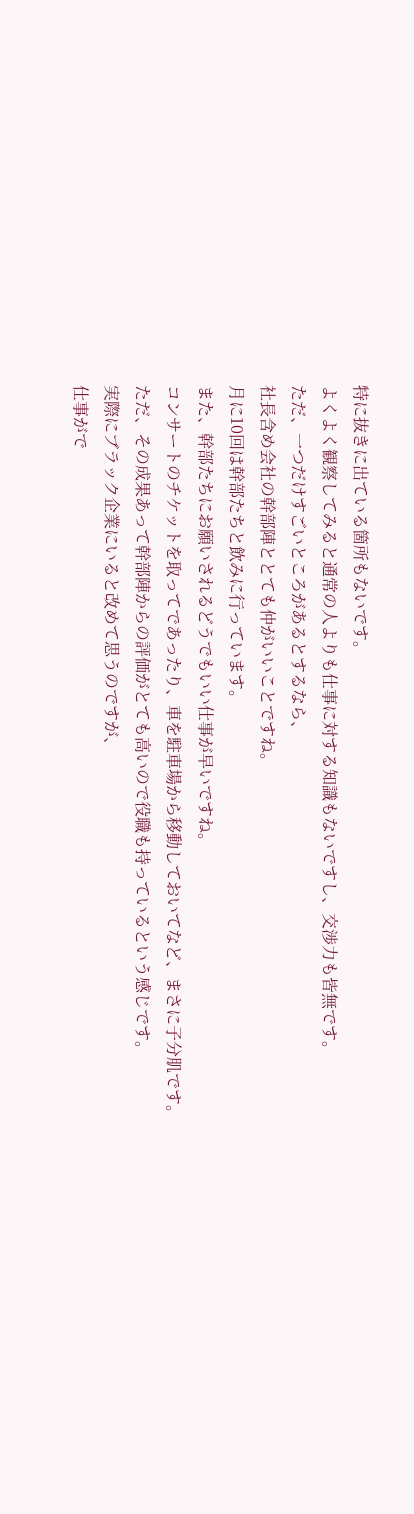特に抜きに出ている箇所もないです。
よくよく観察してみると通常の人よりも仕事に対する知識もないですし、交渉力も皆無です。
ただ、一つだけすごいところがあるとするなら、
社長含め会社の幹部陣ととても仲がいいことですね。
月に10回は幹部たちと飲みに行っています。
また、幹部たちにお願いされるどうでもいい仕事が早いですね。
コンサートのチケットを取ってであったり、車を駐車場から移動しておいてなど、まさに子分肌です。
ただ、その成果あって幹部陣からの評価がとても高いので役職も持っているという感じです。
実際にブラック企業にいると改めて思うのですが、
仕事がで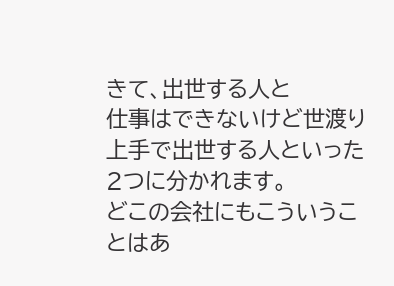きて、出世する人と
仕事はできないけど世渡り上手で出世する人といった2つに分かれます。
どこの会社にもこういうことはあ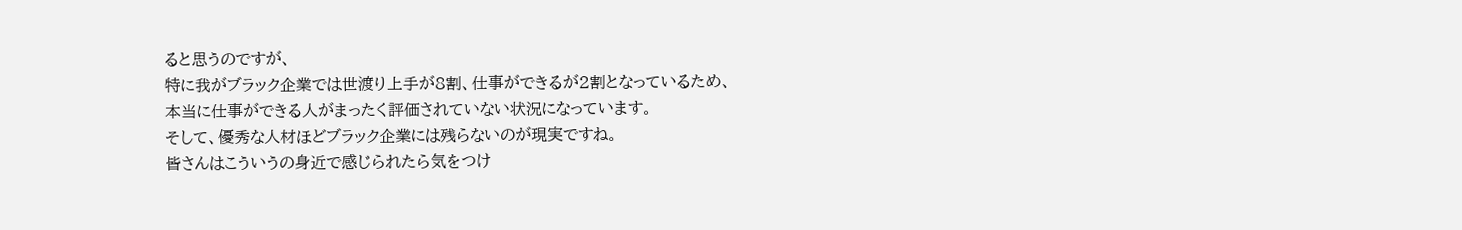ると思うのですが、
特に我がブラック企業では世渡り上手が8割、仕事ができるが2割となっているため、
本当に仕事ができる人がまったく評価されていない状況になっています。
そして、優秀な人材ほどブラック企業には残らないのが現実ですね。
皆さんはこういうの身近で感じられたら気をつけ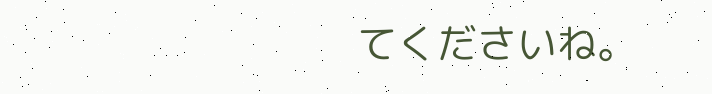てくださいね。